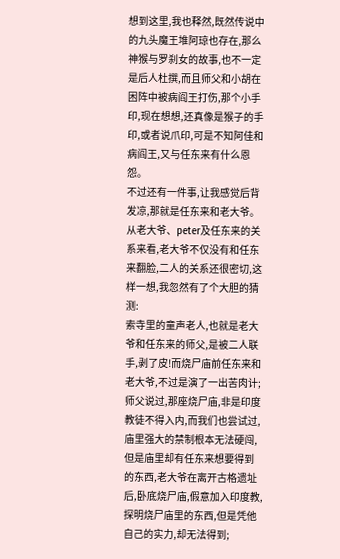想到这里,我也释然,既然传说中的九头魔王堆阿琼也存在,那么神猴与罗刹女的故事,也不一定是后人杜撰,而且师父和小胡在困阵中被病阎王打伤,那个小手印,现在想想,还真像是猴子的手印,或者说爪印,可是不知阿佳和病阎王,又与任东来有什么恩怨。
不过还有一件事,让我感觉后背发凉,那就是任东来和老大爷。
从老大爷、peter及任东来的关系来看,老大爷不仅没有和任东来翻脸,二人的关系还很密切,这样一想,我忽然有了个大胆的猜测:
索寺里的童声老人,也就是老大爷和任东来的师父,是被二人联手,剥了皮!而烧尸庙前任东来和老大爷,不过是演了一出苦肉计;
师父说过,那座烧尸庙,非是印度教徒不得入内,而我们也尝试过,庙里强大的禁制根本无法硬闯,但是庙里却有任东来想要得到的东西,老大爷在离开古格遗址后,卧底烧尸庙,假意加入印度教,探明烧尸庙里的东西,但是凭他自己的实力,却无法得到;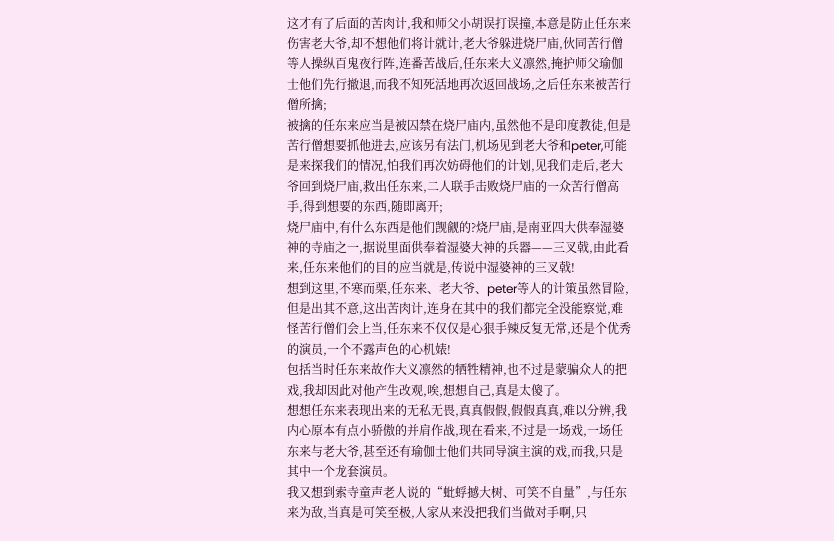这才有了后面的苦肉计,我和师父小胡误打误撞,本意是防止任东来伤害老大爷,却不想他们将计就计,老大爷躲进烧尸庙,伙同苦行僧等人操纵百鬼夜行阵,连番苦战后,任东来大义凛然,掩护师父瑜伽士他们先行撤退,而我不知死活地再次返回战场,之后任东来被苦行僧所擒;
被擒的任东来应当是被囚禁在烧尸庙内,虽然他不是印度教徒,但是苦行僧想要抓他进去,应该另有法门,机场见到老大爷和peter,可能是来探我们的情况,怕我们再次妨碍他们的计划,见我们走后,老大爷回到烧尸庙,救出任东来,二人联手击败烧尸庙的一众苦行僧高手,得到想要的东西,随即离开;
烧尸庙中,有什么东西是他们觊觎的?烧尸庙,是南亚四大供奉湿婆神的寺庙之一,据说里面供奉着湿婆大神的兵器——三叉戟,由此看来,任东来他们的目的应当就是,传说中湿婆神的三叉戟!
想到这里,不寒而栗,任东来、老大爷、peter等人的计策虽然冒险,但是出其不意,这出苦肉计,连身在其中的我们都完全没能察觉,难怪苦行僧们会上当,任东来不仅仅是心狠手辣反复无常,还是个优秀的演员,一个不露声色的心机婊!
包括当时任东来故作大义凛然的牺牲精神,也不过是蒙骗众人的把戏,我却因此对他产生改观,唉,想想自己,真是太傻了。
想想任东来表现出来的无私无畏,真真假假,假假真真,难以分辨,我内心原本有点小骄傲的并肩作战,现在看来,不过是一场戏,一场任东来与老大爷,甚至还有瑜伽士他们共同导演主演的戏,而我,只是其中一个龙套演员。
我又想到索寺童声老人说的“蚍蜉撼大树、可笑不自量”,与任东来为敌,当真是可笑至极,人家从来没把我们当做对手啊,只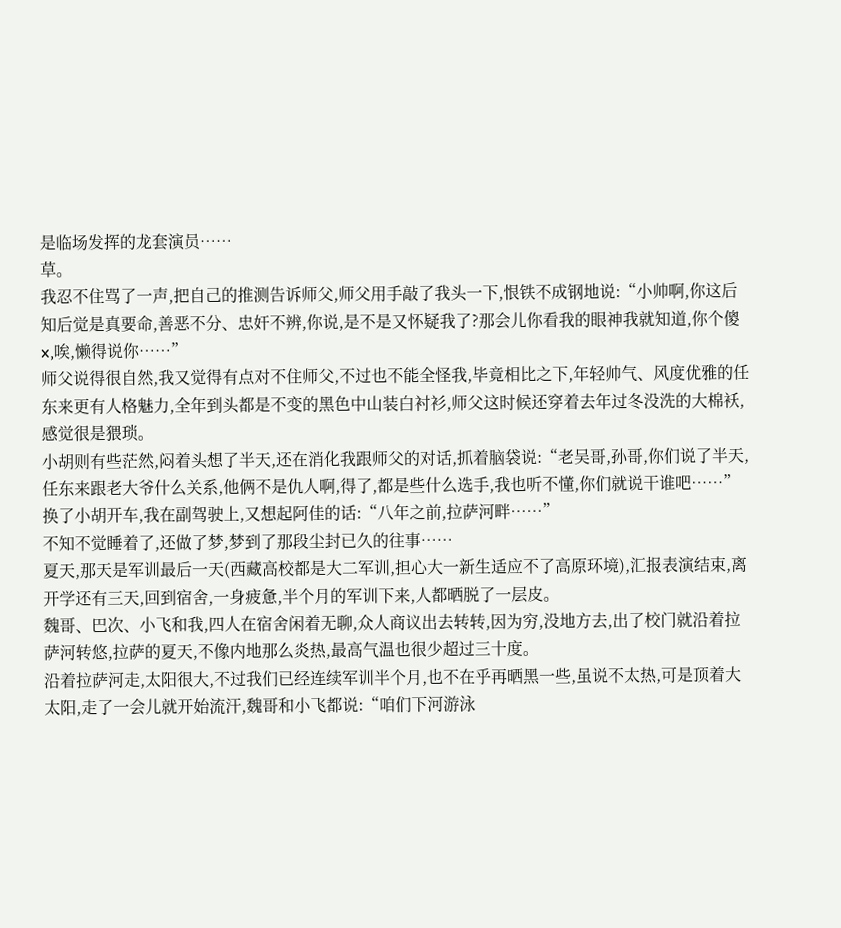是临场发挥的龙套演员……
草。
我忍不住骂了一声,把自己的推测告诉师父,师父用手敲了我头一下,恨铁不成钢地说:“小帅啊,你这后知后觉是真要命,善恶不分、忠奸不辨,你说,是不是又怀疑我了?那会儿你看我的眼神我就知道,你个傻x,唉,懒得说你……”
师父说得很自然,我又觉得有点对不住师父,不过也不能全怪我,毕竟相比之下,年轻帅气、风度优雅的任东来更有人格魅力,全年到头都是不变的黑色中山装白衬衫,师父这时候还穿着去年过冬没洗的大棉袄,感觉很是猥琐。
小胡则有些茫然,闷着头想了半天,还在消化我跟师父的对话,抓着脑袋说:“老吴哥,孙哥,你们说了半天,任东来跟老大爷什么关系,他俩不是仇人啊,得了,都是些什么选手,我也听不懂,你们就说干谁吧……”
换了小胡开车,我在副驾驶上,又想起阿佳的话:“八年之前,拉萨河畔……”
不知不觉睡着了,还做了梦,梦到了那段尘封已久的往事……
夏天,那天是军训最后一天(西藏高校都是大二军训,担心大一新生适应不了高原环境),汇报表演结束,离开学还有三天,回到宿舍,一身疲惫,半个月的军训下来,人都晒脱了一层皮。
魏哥、巴次、小飞和我,四人在宿舍闲着无聊,众人商议出去转转,因为穷,没地方去,出了校门就沿着拉萨河转悠,拉萨的夏天,不像内地那么炎热,最高气温也很少超过三十度。
沿着拉萨河走,太阳很大,不过我们已经连续军训半个月,也不在乎再晒黑一些,虽说不太热,可是顶着大太阳,走了一会儿就开始流汗,魏哥和小飞都说:“咱们下河游泳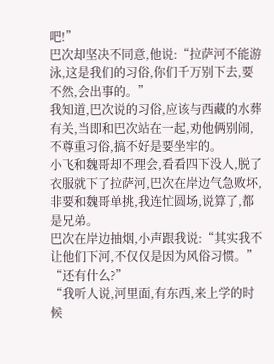吧!”
巴次却坚决不同意,他说:“拉萨河不能游泳,这是我们的习俗,你们千万别下去,要不然,会出事的。”
我知道,巴次说的习俗,应该与西藏的水葬有关,当即和巴次站在一起,劝他俩别闹,不尊重习俗,搞不好是要坐牢的。
小飞和魏哥却不理会,看看四下没人,脱了衣服就下了拉萨河,巴次在岸边气急败坏,非要和魏哥单挑,我连忙圆场,说算了,都是兄弟。
巴次在岸边抽烟,小声跟我说:“其实我不让他们下河,不仅仅是因为风俗习惯。”
“还有什么?”
“我听人说,河里面,有东西,来上学的时候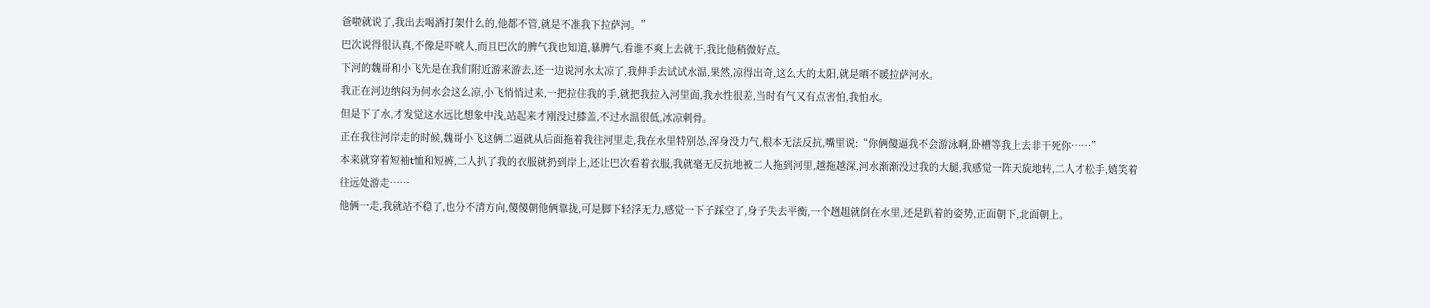爸啦就说了,我出去喝酒打架什么的,他都不管,就是不准我下拉萨河。”
巴次说得很认真,不像是吓唬人,而且巴次的脾气我也知道,暴脾气,看谁不爽上去就干,我比他稍微好点。
下河的魏哥和小飞先是在我们附近游来游去,还一边说河水太凉了,我伸手去试试水温,果然,凉得出奇,这么大的太阳,就是晒不暖拉萨河水。
我正在河边纳闷为何水会这么凉,小飞悄悄过来,一把拉住我的手,就把我拉入河里面,我水性很差,当时有气又有点害怕,我怕水。
但是下了水,才发觉这水远比想象中浅,站起来才刚没过膝盖,不过水温很低,冰凉刺骨。
正在我往河岸走的时候,魏哥小飞这俩二逼就从后面拖着我往河里走,我在水里特别怂,浑身没力气,根本无法反抗,嘴里说:“你俩傻逼我不会游泳啊,卧槽等我上去非干死你……”
本来就穿着短袖t恤和短裤,二人扒了我的衣服就扔到岸上,还让巴次看着衣服,我就毫无反抗地被二人拖到河里,越拖越深,河水渐渐没过我的大腿,我感觉一阵天旋地转,二人才松手,嬉笑着往远处游走……
他俩一走,我就站不稳了,也分不清方向,傻傻朝他俩靠拢,可是脚下轻浮无力,感觉一下子踩空了,身子失去平衡,一个趔趄就倒在水里,还是趴着的姿势,正面朝下,北面朝上。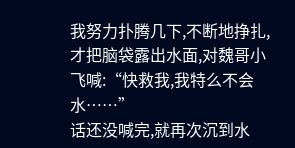我努力扑腾几下,不断地挣扎,才把脑袋露出水面,对魏哥小飞喊:“快救我,我特么不会水……”
话还没喊完,就再次沉到水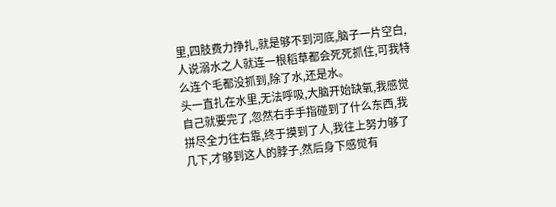里,四肢费力挣扎,就是够不到河底,脑子一片空白,人说溺水之人就连一根稻草都会死死抓住,可我特么连个毛都没抓到,除了水,还是水。
头一直扎在水里,无法呼吸,大脑开始缺氧,我感觉自己就要完了,忽然右手手指碰到了什么东西,我拼尽全力往右靠,终于摸到了人,我往上努力够了几下,才够到这人的脖子,然后身下感觉有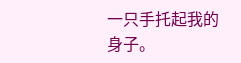一只手托起我的身子。